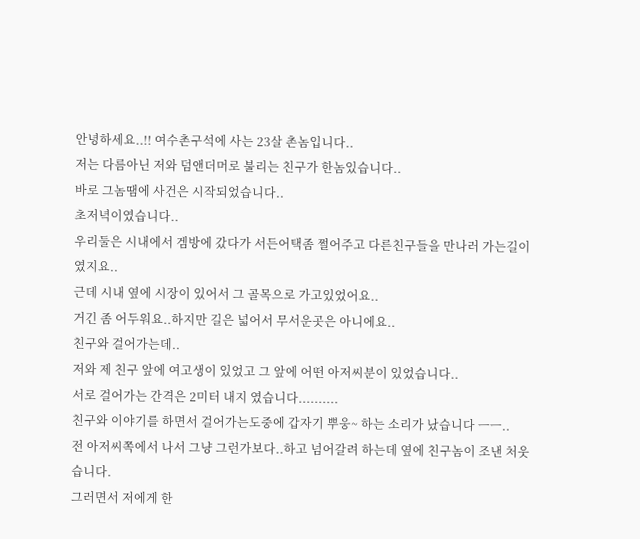안녕하세요..!! 여수촌구석에 사는 23살 촌놈입니다..
저는 다름아닌 저와 덤앤더머로 불리는 친구가 한놈있습니다..
바로 그놈땜에 사건은 시작되었습니다..
초저녁이였습니다..
우리둘은 시내에서 겜방에 갔다가 서든어택좀 쩔어주고 다른친구들을 만나러 가는길이였지요..
근데 시내 옆에 시장이 있어서 그 골목으로 가고있었어요..
거긴 좀 어두워요..하지만 길은 넓어서 무서운곳은 아니에요..
친구와 걸어가는데..
저와 제 친구 앞에 여고생이 있었고 그 앞에 어떤 아저씨분이 있었습니다..
서로 걸어가는 간격은 2미터 내지 였습니다..........
친구와 이야기를 하면서 걸어가는도중에 갑자기 뿌웅~ 하는 소리가 났습니다 ㅡㅡ..
전 아저씨쪽에서 나서 그냥 그런가보다..하고 넘어갈려 하는데 옆에 친구놈이 조낸 처웃습니다.
그러면서 저에게 한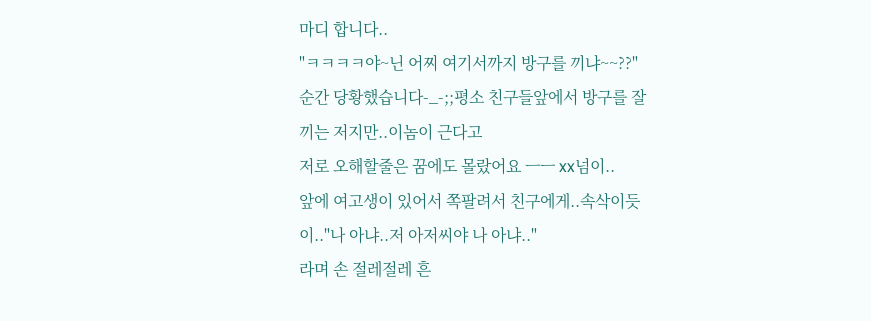마디 합니다..
"ㅋㅋㅋㅋ야~닌 어찌 여기서까지 방구를 끼냐~~??"
순간 당황했습니다-_-;;평소 친구들앞에서 방구를 잘 끼는 저지만..이놈이 근다고
저로 오해할줄은 꿈에도 몰랐어요 ㅡㅡ xx넘이..
앞에 여고생이 있어서 쪽팔려서 친구에게..속삭이듯이.."나 아냐..저 아저씨야 나 아냐.."
라며 손 절레절레 흔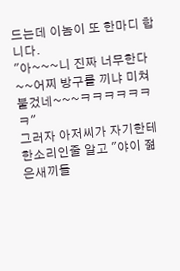드는데 이놈이 또 한마디 합니다.
"아~~~니 진짜 너무한다~~어찌 방구를 끼냐 미쳐불겄네~~~ㅋㅋㅋㅋㅋㅋㅋ"
그러자 아저씨가 자기한테 한소리인줄 알고 "야이 젊은새끼들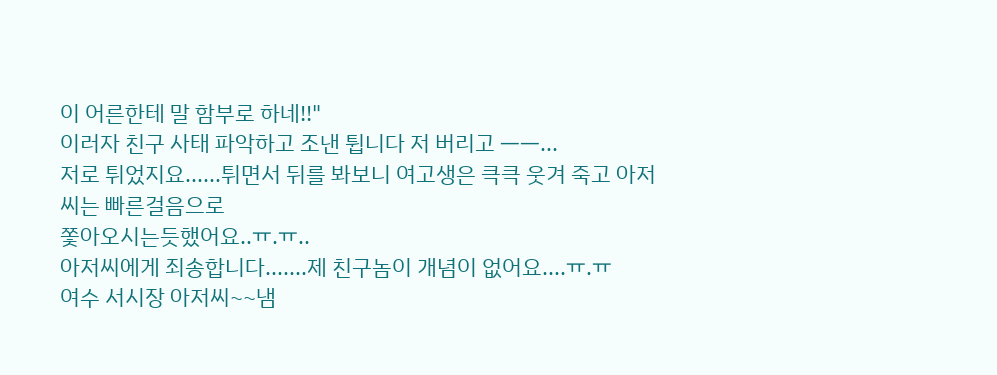이 어른한테 말 함부로 하네!!"
이러자 친구 사태 파악하고 조낸 튑니다 저 버리고 ㅡㅡ...
저로 튀었지요......튀면서 뒤를 봐보니 여고생은 큭큭 웃겨 죽고 아저씨는 빠른걸음으로
쫓아오시는듯했어요..ㅠ.ㅠ..
아저씨에게 죄송합니다.......제 친구놈이 개념이 없어요....ㅠ.ㅠ
여수 서시장 아저씨~~냄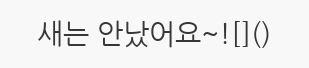새는 안났어요~![]()